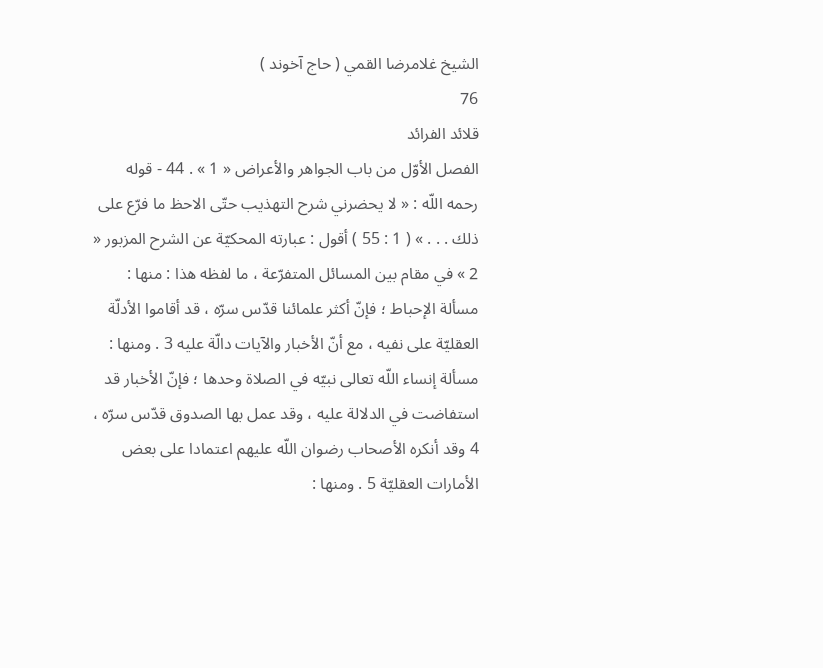الشيخ غلامرضا القمي ( حاج آخوند )
76
قلائد الفرائد
الفصل الأوّل من باب الجواهر والأعراض « 1 » . 44 - قوله رحمه اللّه : « لا يحضرني شرح التهذيب حتّى الاحظ ما فرّع على ذلك . . . » ( 1 : 55 ) أقول : عبارته المحكيّة عن الشرح المزبور « 2 » في مقام بين المسائل المتفرّعة ، ما لفظه هذا : منها : مسألة الإحباط ؛ فإنّ أكثر علمائنا قدّس سرّه ، قد أقاموا الأدلّة العقليّة على نفيه ، مع أنّ الأخبار والآيات دالّة عليه 3 . ومنها : مسألة إنساء اللّه تعالى نبيّه في الصلاة وحدها ؛ فإنّ الأخبار قد استفاضت في الدلالة عليه ، وقد عمل بها الصدوق قدّس سرّه ، 4 وقد أنكره الأصحاب رضوان اللّه عليهم اعتمادا على بعض الأمارات العقليّة 5 . ومنها :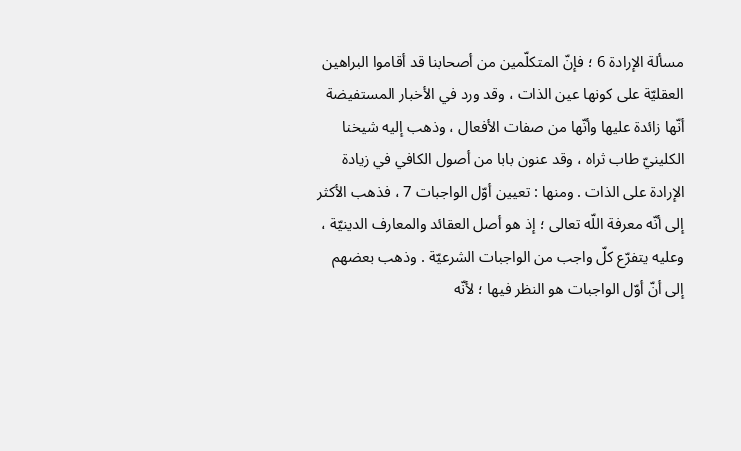مسألة الإرادة 6 ؛ فإنّ المتكلّمين من أصحابنا قد أقاموا البراهين العقليّة على كونها عين الذات ، وقد ورد في الأخبار المستفيضة أنّها زائدة عليها وأنّها من صفات الأفعال ، وذهب إليه شيخنا الكلينيّ طاب ثراه ، وقد عنون بابا من أصول الكافي في زيادة الإرادة على الذات . ومنها : تعيين أوّل الواجبات 7 ، فذهب الأكثر إلى أنّه معرفة اللّه تعالى ؛ إذ هو أصل العقائد والمعارف الدينيّة ، وعليه يتفرّع كلّ واجب من الواجبات الشرعيّة . وذهب بعضهم إلى أنّ أوّل الواجبات هو النظر فيها ؛ لأنّه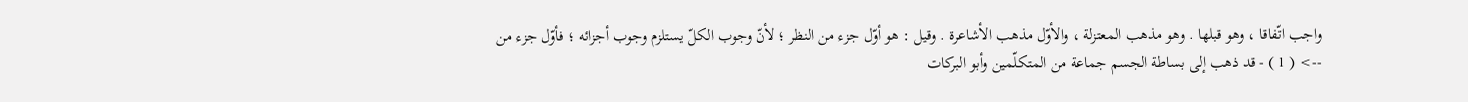واجب اتّفاقا ، وهو قبلها . وهو مذهب المعتزلة ، والأوّل مذهب الأشاعرة . وقيل : هو أوّل جزء من النظر ؛ لأنّ وجوب الكلّ يستلزم وجوب أجزائه ؛ فأوّل جزء من
--> ( 1 ) - قد ذهب إلى بساطة الجسم جماعة من المتكلّمين وأبو البركات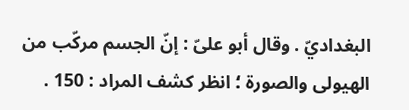البغداديّ . وقال أبو علىّ : إنّ الجسم مركّب من الهيولى والصورة ؛ انظر كشف المراد : 150 .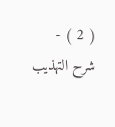( 2 ) - شرح التهذيب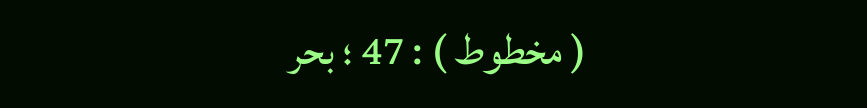( مخطوط ) : 47 ؛ بحر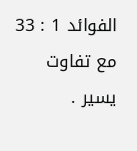الفوائد 1 : 33 مع تفاوت يسير .